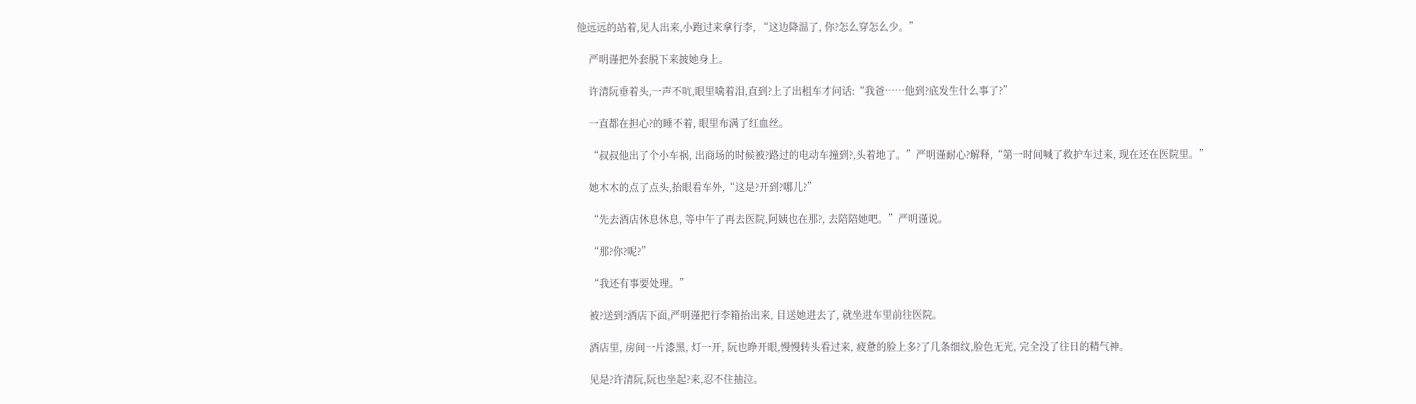他远远的站着,见人出来,小跑过来拿行李, “这边降温了, 你?怎么穿怎么少。”

    严明谨把外套脱下来披她身上。

    许清阮垂着头,一声不吭,眼里噙着泪,直到?上了出租车才问话:“我爸……他到?底发生什么事了?”

    一直都在担心?的睡不着, 眼里布满了红血丝。

    “叔叔他出了个小车祸, 出商场的时候被?路过的电动车撞到?,头着地了。”严明谨耐心?解释,“第一时间喊了救护车过来, 现在还在医院里。”

    她木木的点了点头,抬眼看车外,“这是?开到?哪儿?”

    “先去酒店休息休息, 等中午了再去医院,阿姨也在那?, 去陪陪她吧。”严明谨说。

    “那?你?呢?”

    “我还有事要处理。”

    被?送到?酒店下面,严明谨把行李箱抬出来, 目送她进去了, 就坐进车里前往医院。

    酒店里, 房间一片漆黑, 灯一开, 阮也睁开眼,慢慢转头看过来, 疲惫的脸上多?了几条细纹,脸色无光, 完全没了往日的精气神。

    见是?许清阮,阮也坐起?来,忍不住抽泣。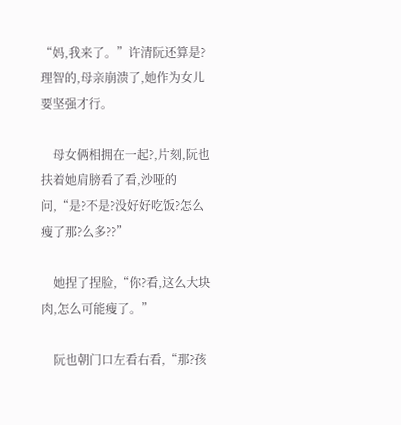“妈,我来了。”许清阮还算是?理智的,母亲崩溃了,她作为女儿要坚强才行。

    母女俩相拥在一起?,片刻,阮也扶着她肩膀看了看,沙哑的问,“是?不是?没好好吃饭?怎么瘦了那?么多??”

    她捏了捏脸,“你?看,这么大块肉,怎么可能瘦了。”

    阮也朝门口左看右看,“那?孩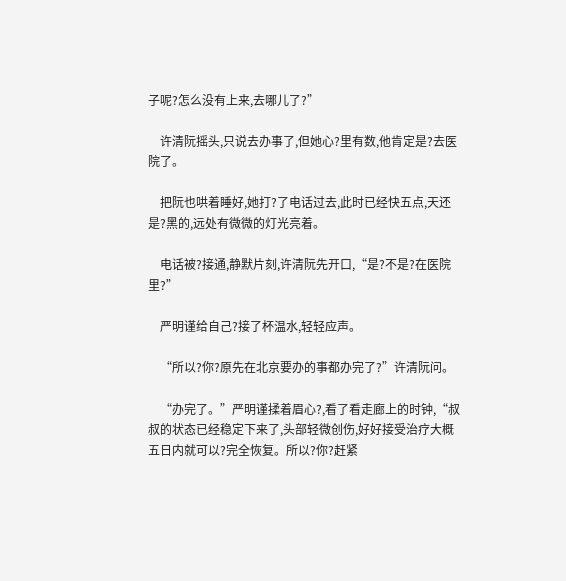子呢?怎么没有上来,去哪儿了?”

    许清阮摇头,只说去办事了,但她心?里有数,他肯定是?去医院了。

    把阮也哄着睡好,她打?了电话过去,此时已经快五点,天还是?黑的,远处有微微的灯光亮着。

    电话被?接通,静默片刻,许清阮先开口,“是?不是?在医院里?”

    严明谨给自己?接了杯温水,轻轻应声。

    “所以?你?原先在北京要办的事都办完了?”许清阮问。

    “办完了。”严明谨揉着眉心?,看了看走廊上的时钟,“叔叔的状态已经稳定下来了,头部轻微创伤,好好接受治疗大概五日内就可以?完全恢复。所以?你?赶紧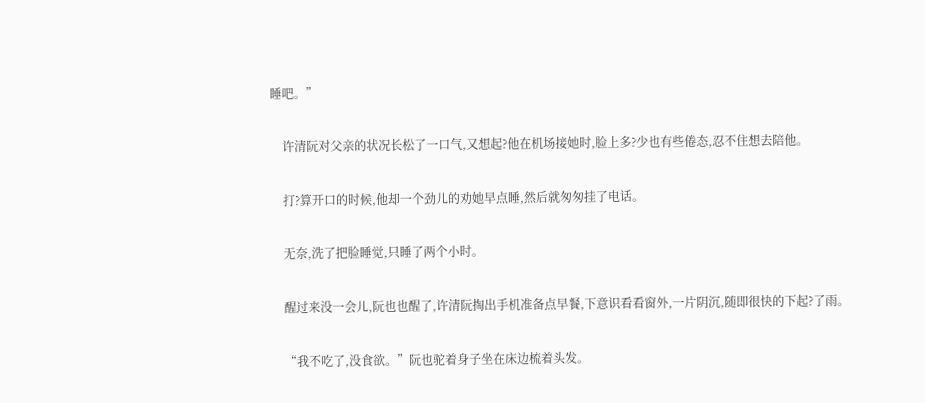睡吧。”

    许清阮对父亲的状况长松了一口气,又想起?他在机场接她时,脸上多?少也有些倦态,忍不住想去陪他。

    打?算开口的时候,他却一个劲儿的劝她早点睡,然后就匆匆挂了电话。

    无奈,洗了把脸睡觉,只睡了两个小时。

    醒过来没一会儿,阮也也醒了,许清阮掏出手机准备点早餐,下意识看看窗外,一片阴沉,随即很快的下起?了雨。

    “我不吃了,没食欲。”阮也驼着身子坐在床边梳着头发。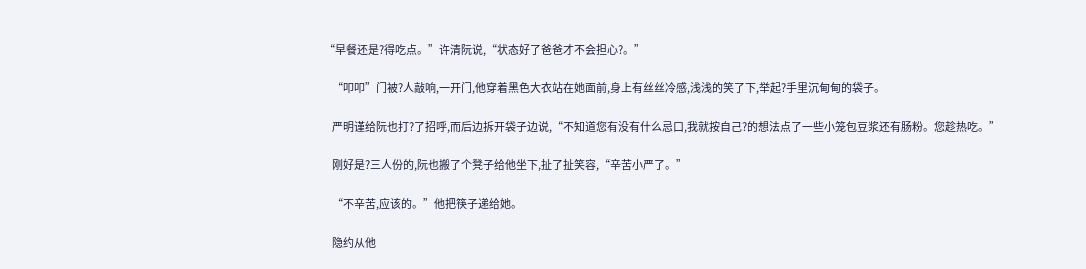“早餐还是?得吃点。”许清阮说,“状态好了爸爸才不会担心?。”

    “叩叩”门被?人敲响,一开门,他穿着黑色大衣站在她面前,身上有丝丝冷感,浅浅的笑了下,举起?手里沉甸甸的袋子。

    严明谨给阮也打?了招呼,而后边拆开袋子边说,“不知道您有没有什么忌口,我就按自己?的想法点了一些小笼包豆浆还有肠粉。您趁热吃。”

    刚好是?三人份的,阮也搬了个凳子给他坐下,扯了扯笑容,“辛苦小严了。”

    “不辛苦,应该的。”他把筷子递给她。

    隐约从他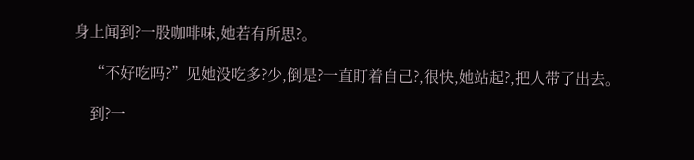身上闻到?一股咖啡味,她若有所思?。

    “不好吃吗?”见她没吃多?少,倒是?一直盯着自己?,很快,她站起?,把人带了出去。

    到?一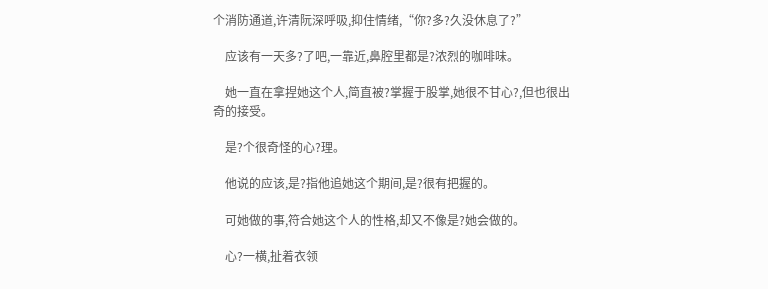个消防通道,许清阮深呼吸,抑住情绪,“你?多?久没休息了?”

    应该有一天多?了吧,一靠近,鼻腔里都是?浓烈的咖啡味。

    她一直在拿捏她这个人,简直被?掌握于股掌,她很不甘心?,但也很出奇的接受。

    是?个很奇怪的心?理。

    他说的应该,是?指他追她这个期间,是?很有把握的。

    可她做的事,符合她这个人的性格,却又不像是?她会做的。

    心?一横,扯着衣领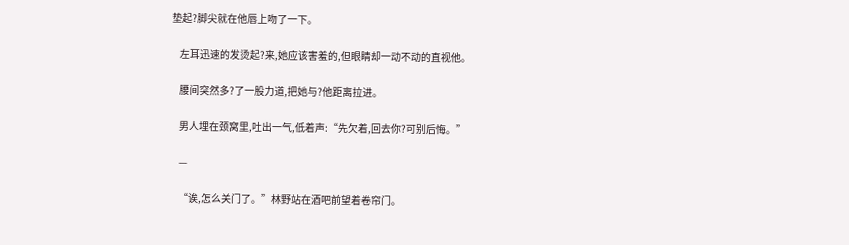垫起?脚尖就在他唇上吻了一下。

    左耳迅速的发烫起?来,她应该害羞的,但眼睛却一动不动的直视他。

    腰间突然多?了一股力道,把她与?他距离拉进。

    男人埋在颈窝里,吐出一气,低着声:“先欠着,回去你?可别后悔。”

    —

    “诶,怎么关门了。”林野站在酒吧前望着卷帘门。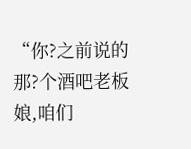“你?之前说的那?个酒吧老板娘,咱们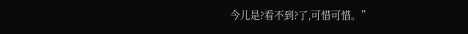今儿是?看不到?了,可惜可惜。”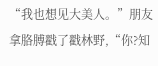“我也想见大美人。”朋友拿胳膊戳了戳林野,“你?知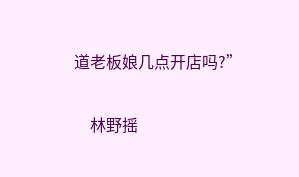道老板娘几点开店吗?”

    林野摇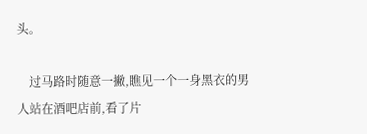头。

    过马路时随意一撇,瞧见一个一身黑衣的男人站在酒吧店前,看了片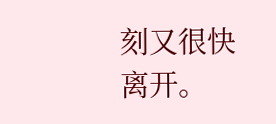刻又很快离开。